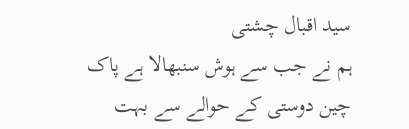سید اقبال چشتی
ہم نے جب سے ہوش سنبھالا ہے پاک چین دوستی کے حوالے سے بہت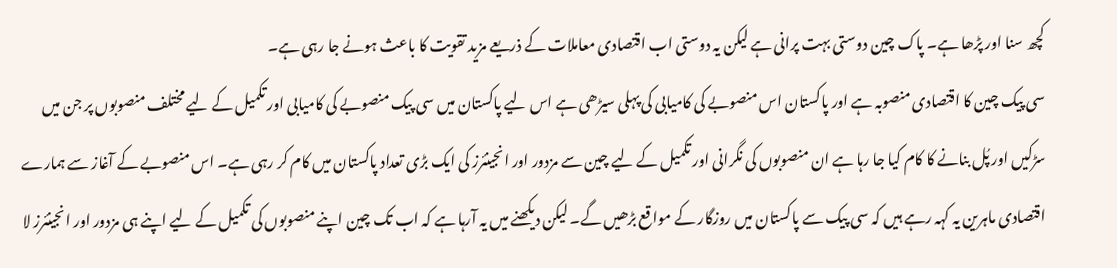کچھ سنا اور پڑھا ہے۔ پاک چین دوستی بہت پرانی ہے لیکن یہ دوستی اب اقتصادی معاملات کے ذریعے مزید تقویت کا باعث ہونے جا رہی ہے۔
سی پیک چین کا اقتصادی منصوبہ ہے اور پاکستان اس منصوبے کی کامیابی کی پہلی سیڑھی ہے اس لیے پاکستان میں سی پیک منصوبے کی کامیابی اور تکمیل کے لیے مختلف منصوبوں پر جن میں سڑکیں اور پُل بنانے کا کام کیا جا رہا ہے ان منصوبوں کی نگرانی اور تکمیل کے لیے چین سے مزدور اور انجینئرز کی ایک بڑی تعداد پاکستان میں کام کر رہی ہے۔ اس منصوبے کے آغاز سے ہمارے اقتصادی ماہرین یہ کہہ رہے ہیں کہ سی پیک سے پاکستان میں روزگار کے مواقع بڑھیں گے۔ لیکن دیکھنے میں یہ آرہا ہے کہ اب تک چین اپنے منصوبوں کی تکمیل کے لیے اپنے ہی مزدور اور انجینئرز لا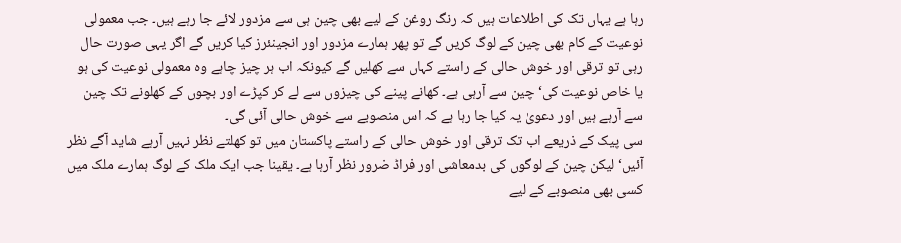رہا ہے یہاں تک کی اطلاعات ہیں کہ رنگ روغن کے لیے بھی چین ہی سے مزدور لائے جا رہے ہیں۔ جب معمولی نوعیت کے کام بھی چین کے لوگ کریں گے تو پھر ہمارے مزدور اور انجینئرز کیا کریں گے اگر یہی صورت حال رہی تو ترقی اور خوش حالی کے راستے کہاں سے کھلیں گے کیونکہ اب ہر چیز چاہے وہ معمولی نوعیت کی ہو یا خاص نوعیت کی‘ چین سے آرہی ہے۔ کھانے پینے کی چیزوں سے لے کر کپڑے اور بچوں کے کھلونے تک چین سے آرہے ہیں اور دعویٰ یہ کیا جا رہا ہے کہ اس منصوبے سے خوش حالی آئی گی۔
سی پیک کے ذریعے اب تک ترقی اور خوش حالی کے راستے پاکستان میں تو کھلتے نظر نہیں آرہے شاید آگے نظر آئیں‘ لیکن چین کے لوگوں کی بدمعاشی اور فراڈ ضرور نظر آرہا ہے۔ یقینا جب ایک ملک کے لوگ ہمارے ملک میں کسی بھی منصوبے کے لیے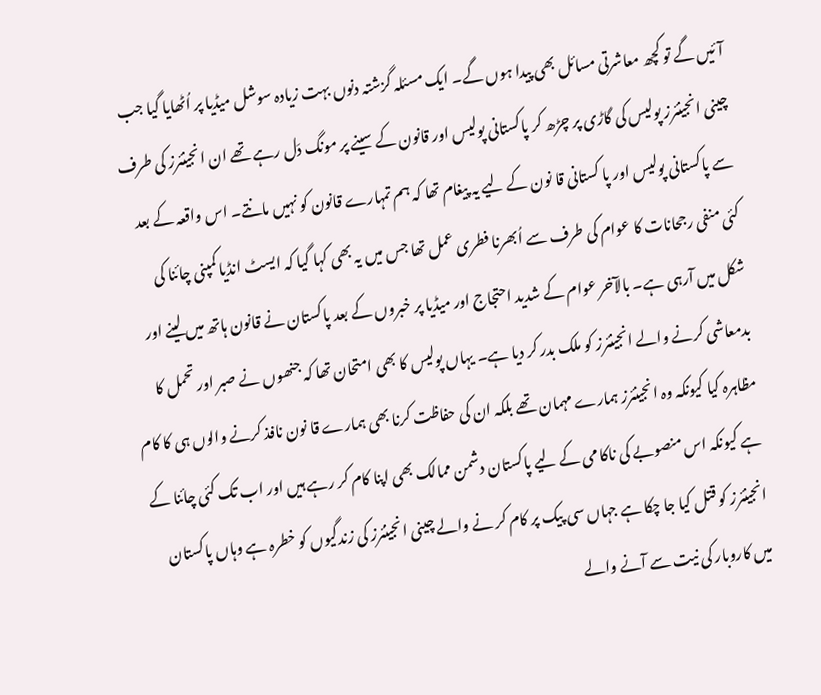آئیں گے تو کچھ معاشرتی مسائل بھی پیدا ہوں گے۔ ایک مسئلہ گزشتہ دنوں بہت زیادہ سوشل میڈیا پر اُٹھایا گیا جب چینی انجینئرز پولیس کی گاڑی پر چڑھ کر پاکستانی پولیس اور قانون کے سینے پر مونگ دَل رہے تھے ان انجینئرز کی طرف سے پاکستانی پولیس اور پا کستانی قا نون کے لیے یہ پیغام تھا کہ ہم تمہارے قانون کو نہیں مانتے۔ اس واقعہ کے بعد کئی منفی رجحانات کا عوام کی طرف سے اُبھرنا فطری عمل تھا جس میں یہ بھی کہا گیا کہ ایسٹ انڈیا کمپنی چائنا کی شکل میں آرہی ہے۔ بالآخر عوام کے شدید احتجاج اور میڈیا پر خبروں کے بعد پاکستان نے قانون ہاتھ میں لینے اور بدمعاشی کرنے والے انجینئرز کو ملک بدر کر دیا ہے۔ یہاں پولیس کا بھی امتحان تھا کہ جنھوں نے صبر اور تحمل کا مظاہرہ کیا کیونکہ وہ انجینئرز ہمارے مہمان تھے بلکہ ان کی حفاظت کرنا بھی ہمارے قا نون نافذ کرنے والوں ہی کا کام ہے کیونکہ اس منصوبے کی ناکا می کے لیے پاکستان دشمن ممالک بھی اپنا کام کر رہے ہیں اور اب تک کئی چائنا کے انجینئرز کو قتل کیا جا چکا ہے جہاں سی پیک پر کام کر نے والے چینی انجینئرز کی زندگیوں کو خطرہ ہے وہاں پاکستان میں کاروبار کی نیت سے آنے والے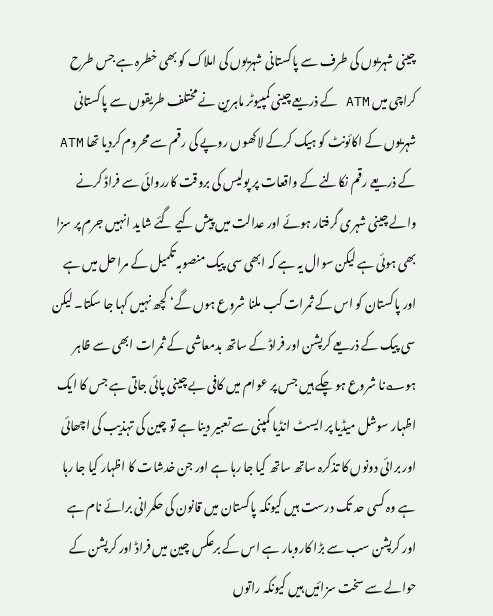چینی شہریوں کی طرف سے پاکستانی شہریوں کی املاک کو بھی خطرہ ہے جس طرح کراچی میں ATM کے ذریعے چینی کمپیوٹر ماہرین نے مختلف طریقوں سے پاکستانی شہریوں کے اکائونٹ کو ہیک کرکے لاکھوں روپے کی رقم سے محروم کردیا تھا ATM کے ذریعے رقم نکالنے کے واقعات پر پولیس کی بروقت کارروائی سے فراڈ کرنے والے چینی شہری گرفتار ہوئے اور عدالت میں پیش کیے گئے شاید انہیں جرم پر سزا بھی ہوئی ہے لیکن سوال یہ ہے کہ ابھی سی پیک منصوبہ تکمیل کے مراحل میں ہے اور پاکستان کو اس کے ثمرات کب ملنا شروع ہوں گے‘ کچھ نہیں کہا جا سکتا۔ لیکن سی پیک کے ذریعے کرپشن اور فراڈ کے ساتھ بدمعاشی کے ثمرات ابھی سے ظاہر ہو؎نا شروع ہو چکے ہیں جس پر عوام میں کافی بے چینی پائی جاتی ہے جس کا ایک اظہار سوشل میڈیا پر ایسٹ انڈیا کمپنی سے تعبیر دینا ہے تو چین کی تہذیب کی اچھائی اور برائی دونوں کا تذکرہ ساتھ ساتھ کیا جا رہا ہے اور جن خدشات کا اظہار کیا جا رہا ہے وہ کسی حد تک درست ہیں کیونکہ پاکستان میں قانون کی حکمرانی برائے نام ہے اور کرپشن سب سے بڑا کاروبار ہے اس کے برعکس چین میں فراڈ اور کرپشن کے حوالے سے سخت سزائیں ہیں کیونکہ راتوں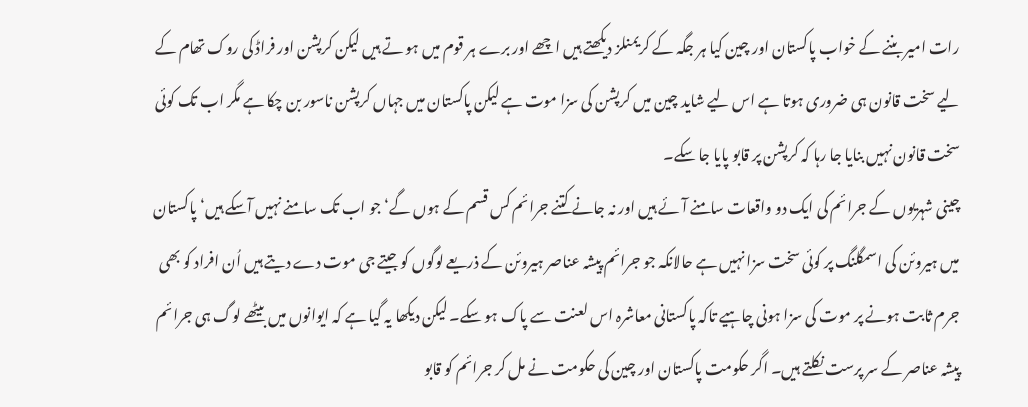رات امیر بننے کے خواب پاکستان اور چین کیا ہر جگہ کے کریمنلز دیکھتے ہیں اچھے اور برے ہر قوم میں ہو تے ہیں لیکن کرپشن اور فراڈ کی روک تھام کے لیے سخت قانون ہی ضروری ہوتا ہے اس لیے شاید چین میں کرپشن کی سزا موت ہے لیکن پاکستان میں جہاں کرپشن ناسور بن چکا ہے مگر اب تک کوئی سخت قانون نہیں بنایا جا رہا کہ کرپشن پر قابو پایا جا سکے۔
چینی شہریوں کے جرائم کی ایک دو واقعات سامنے آئے ہیں اور نہ جانے کتنے جرائم کس قسم کے ہوں گے‘ جو اب تک سامنے نہیں آسکے ہیں‘ پاکستان میں ہیروئن کی اسمگلنگ پر کوئی سخت سزا نہیں ہے حالانکہ جو جرائم پیشہ عناصر ہیروئن کے ذریعے لوگوں کو جیتے جی موت دے دیتے ہیں اُن افراد کو بھی جرم ثابت ہونے پر موت کی سزا ہونی چاہیے تاکہ پاکستانی معاشرہ اس لعنت سے پاک ہو سکے۔ لیکن دیکھا یہ گیا ہے کہ ایوانوں میں بیٹھے لوگ ہی جرائم پیشہ عناصر کے سر پرست نکلتے ہیں۔ اگر حکومت پاکستان اور چین کی حکومت نے مل کر جرائم کو قابو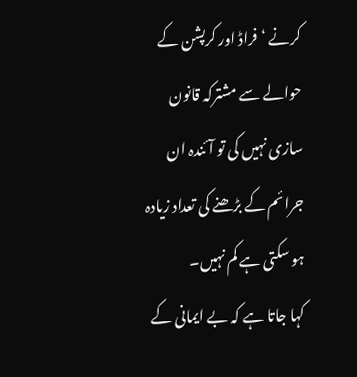کرنے ‘فراڈ اور کرپشن کے حوالے سے مشترکہ قانون سازی نہیں کی تو آئندہ ان جرائم کے بڑھنے کی تعداد زیادہ ہو سکتی ہے کم نہیں۔
کہا جاتا ہے کہ بے ایمانی کے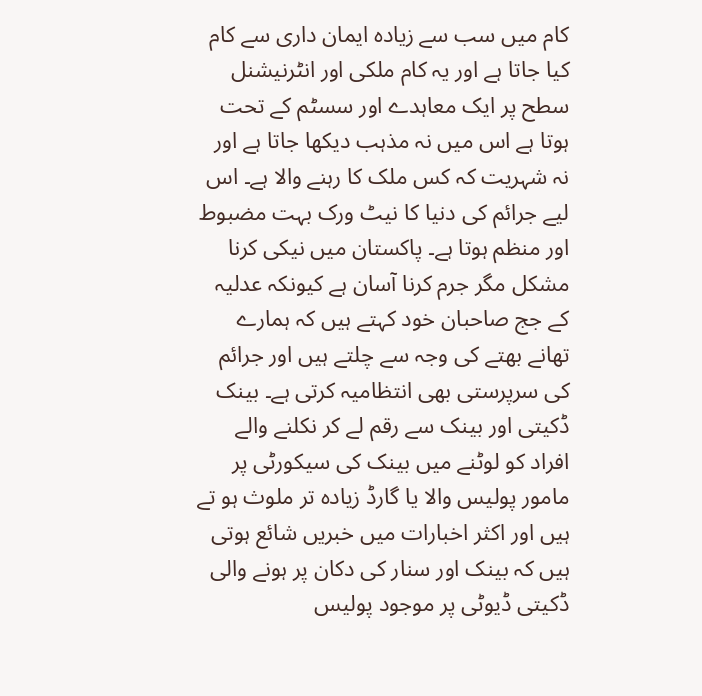کام میں سب سے زیادہ ایمان داری سے کام کیا جاتا ہے اور یہ کام ملکی اور انٹرنیشنل سطح پر ایک معاہدے اور سسٹم کے تحت ہوتا ہے اس میں نہ مذہب دیکھا جاتا ہے اور نہ شہریت کہ کس ملک کا رہنے والا ہے۔ اس لیے جرائم کی دنیا کا نیٹ ورک بہت مضبوط اور منظم ہوتا ہے۔ پاکستان میں نیکی کرنا مشکل مگر جرم کرنا آسان ہے کیونکہ عدلیہ کے جج صاحبان خود کہتے ہیں کہ ہمارے تھانے بھتے کی وجہ سے چلتے ہیں اور جرائم کی سرپرستی بھی انتظامیہ کرتی ہے۔ بینک ڈکیتی اور بینک سے رقم لے کر نکلنے والے افراد کو لوٹنے میں بینک کی سیکورٹی پر مامور پولیس والا یا گارڈ زیادہ تر ملوث ہو تے ہیں اور اکثر اخبارات میں خبریں شائع ہوتی ہیں کہ بینک اور سنار کی دکان پر ہونے والی ڈکیتی ڈیوٹی پر موجود پولیس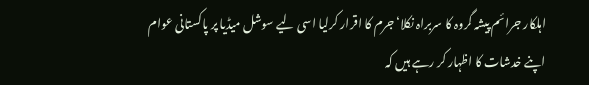اہلکار جرائم پیشہ گروہ کا سربراہ نکلا‘ جرم کا اقرار کرلیا اسی لیے سوشل میڈیا پر پاکستانی عوام اپنے خدشات کا اظہار کر رہے ہیں کہ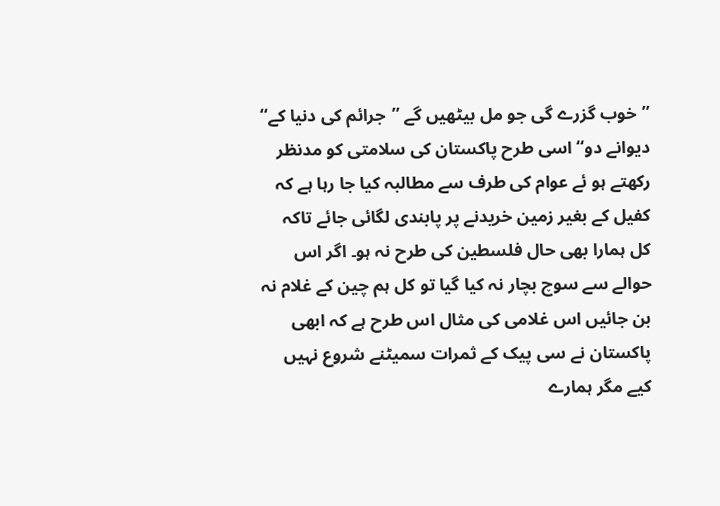’’خوب گزرے گی جو مل بیٹھیں گے ’’جرائم کی دنیا کے‘‘ دیوانے دو‘‘ اسی طرح پاکستان کی سلامتی کو مدنظر رکھتے ہو ئے عوام کی طرف سے مطالبہ کیا جا رہا ہے کہ کفیل کے بغیر زمین خریدنے پر پابندی لگائی جائے تاکہ کل ہمارا بھی حال فلسطین کی طرح نہ ہو۔ اگر اس حوالے سے سوچ بچار نہ کیا گیا تو کل ہم چین کے غلام نہ بن جائیں اس غلامی کی مثال اس طرح ہے کہ ابھی پاکستان نے سی پیک کے ثمرات سمیٹنے شروع نہیں کیے مگر ہمارے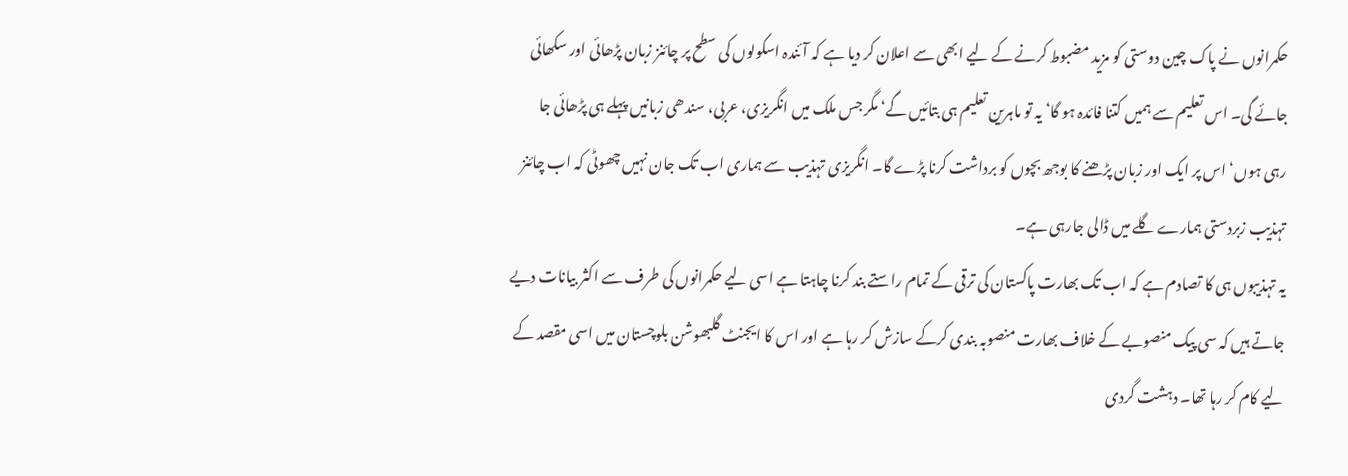حکمرانوں نے پاک چین دوستی کو مزید مضبوط کرنے کے لیے ابھی سے اعلان کر دیا ہے کہ آئندہ اسکولوں کی سطح پر چائنز زبان پڑھائی اور سکھائی جائے گی۔ اس تعلیم سے ہمیں کتنا فائدہ ہو گا‘ یہ تو ماہرین تعلیم ہی بتائیں گے‘ مگر جس ملک میں انگریزی، عربی، سندھی زبانیں پہلے ہی پڑھائی جا رہی ہوں‘ اس پر ایک اور زبان پڑھنے کا بوجھ بچوں کو برداشت کرنا پڑے گا۔ انگریزی تہذیب سے ہماری اب تک جان نہیں چھوٹی کہ اب چائنز تہذیب زبردستی ہمارے گلے میں ڈالی جارہی ہے۔
یہ تہذیبوں ہی کا تصادم ہے کہ اب تک بھارت پاکستان کی ترقی کے تمام راستے بند کرنا چاہتا ہے اسی لیے حکمرانوں کی طرف سے اکثر بیانات دیے جاتے ہیں کہ سی پیک منصوبے کے خلاف بھارت منصوبہ بندی کرکے سازش کر رہا ہے اور اس کا ایجنٹ گلبھوشن بلوچستان میں اسی مقصد کے لیے کام کر رہا تھا۔ دہشت گردی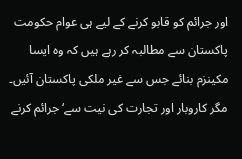اور جرائم کو قابو کرنے کے لیے ہی عوام حکومت پاکستان سے مطالبہ کر رہے ہیں کہ وہ ایسا مکینزم بنائے جس سے غیر ملکی پاکستان آئیں۔ مگر کاروبار اور تجارت کی نیت سے‘ جرائم کرنے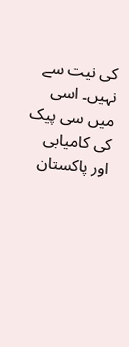کی نیت سے نہیں۔ اسی میں سی پیک کی کامیابی اور پاکستان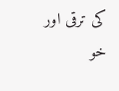کی ترقی اور خو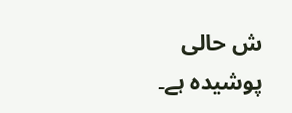ش حالی پوشیدہ ہے۔